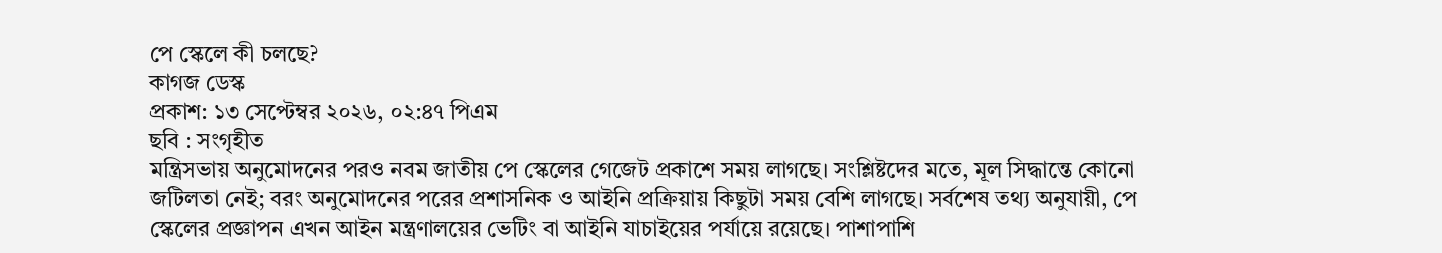পে স্কেলে কী চলছে?
কাগজ ডেস্ক
প্রকাশ: ১৩ সেপ্টেম্বর ২০২৬, ০২:৪৭ পিএম
ছবি : সংগৃহীত
মন্ত্রিসভায় অনুমোদনের পরও নবম জাতীয় পে স্কেলের গেজেট প্রকাশে সময় লাগছে। সংশ্লিষ্টদের মতে, মূল সিদ্ধান্তে কোনো জটিলতা নেই; বরং অনুমোদনের পরের প্রশাসনিক ও আইনি প্রক্রিয়ায় কিছুটা সময় বেশি লাগছে। সর্বশেষ তথ্য অনুযায়ী, পে স্কেলের প্রজ্ঞাপন এখন আইন মন্ত্রণালয়ের ভেটিং বা আইনি যাচাইয়ের পর্যায়ে রয়েছে। পাশাপাশি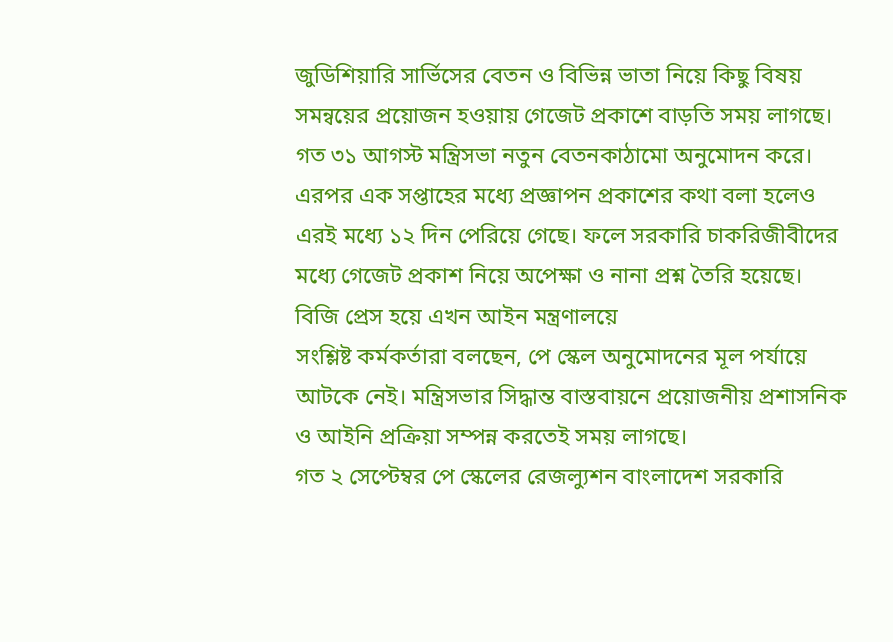জুডিশিয়ারি সার্ভিসের বেতন ও বিভিন্ন ভাতা নিয়ে কিছু বিষয় সমন্বয়ের প্রয়োজন হওয়ায় গেজেট প্রকাশে বাড়তি সময় লাগছে।
গত ৩১ আগস্ট মন্ত্রিসভা নতুন বেতনকাঠামো অনুমোদন করে। এরপর এক সপ্তাহের মধ্যে প্রজ্ঞাপন প্রকাশের কথা বলা হলেও এরই মধ্যে ১২ দিন পেরিয়ে গেছে। ফলে সরকারি চাকরিজীবীদের মধ্যে গেজেট প্রকাশ নিয়ে অপেক্ষা ও নানা প্রশ্ন তৈরি হয়েছে।
বিজি প্রেস হয়ে এখন আইন মন্ত্রণালয়ে
সংশ্লিষ্ট কর্মকর্তারা বলছেন, পে স্কেল অনুমোদনের মূল পর্যায়ে আটকে নেই। মন্ত্রিসভার সিদ্ধান্ত বাস্তবায়নে প্রয়োজনীয় প্রশাসনিক ও আইনি প্রক্রিয়া সম্পন্ন করতেই সময় লাগছে।
গত ২ সেপ্টেম্বর পে স্কেলের রেজল্যুশন বাংলাদেশ সরকারি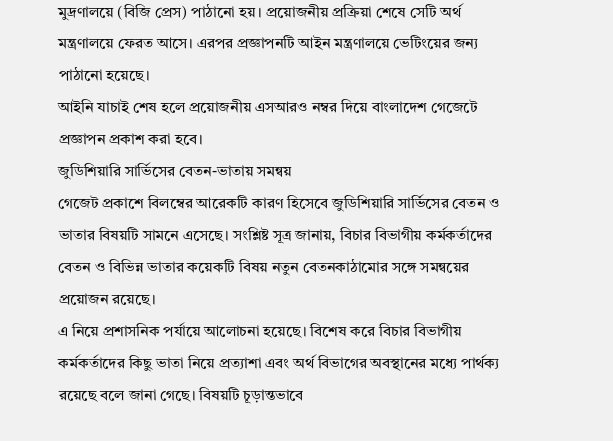মুদ্রণালয়ে (বিজি প্রেস) পাঠানো হয়। প্রয়োজনীয় প্রক্রিয়া শেষে সেটি অর্থ মন্ত্রণালয়ে ফেরত আসে। এরপর প্রজ্ঞাপনটি আইন মন্ত্রণালয়ে ভেটিংয়ের জন্য পাঠানো হয়েছে।
আইনি যাচাই শেষ হলে প্রয়োজনীয় এসআরও নম্বর দিয়ে বাংলাদেশ গেজেটে প্রজ্ঞাপন প্রকাশ করা হবে।
জুডিশিয়ারি সার্ভিসের বেতন-ভাতায় সমন্বয়
গেজেট প্রকাশে বিলম্বের আরেকটি কারণ হিসেবে জুডিশিয়ারি সার্ভিসের বেতন ও ভাতার বিষয়টি সামনে এসেছে। সংশ্লিষ্ট সূত্র জানায়, বিচার বিভাগীয় কর্মকর্তাদের বেতন ও বিভিন্ন ভাতার কয়েকটি বিষয় নতুন বেতনকাঠামোর সঙ্গে সমন্বয়ের প্রয়োজন রয়েছে।
এ নিয়ে প্রশাসনিক পর্যায়ে আলোচনা হয়েছে। বিশেষ করে বিচার বিভাগীয় কর্মকর্তাদের কিছু ভাতা নিয়ে প্রত্যাশা এবং অর্থ বিভাগের অবস্থানের মধ্যে পার্থক্য রয়েছে বলে জানা গেছে। বিষয়টি চূড়ান্তভাবে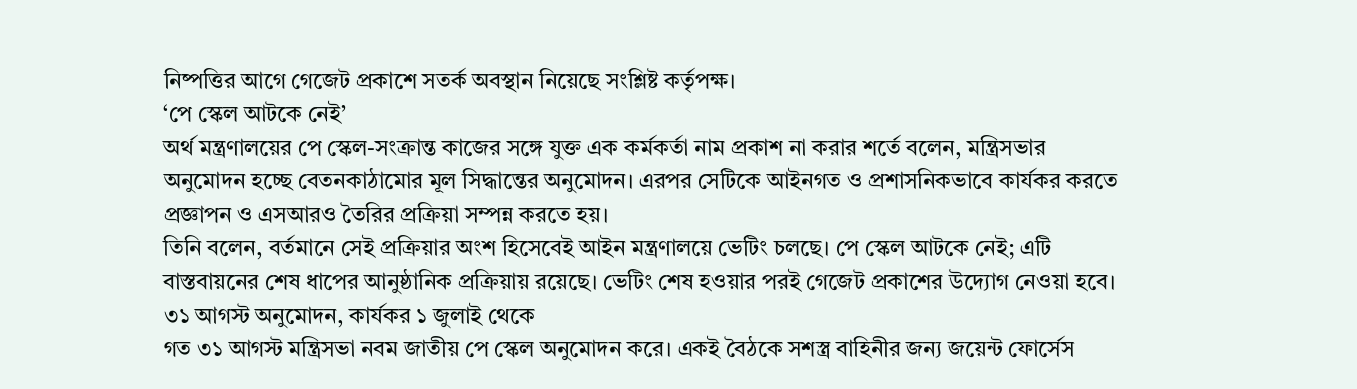নিষ্পত্তির আগে গেজেট প্রকাশে সতর্ক অবস্থান নিয়েছে সংশ্লিষ্ট কর্তৃপক্ষ।
‘পে স্কেল আটকে নেই’
অর্থ মন্ত্রণালয়ের পে স্কেল-সংক্রান্ত কাজের সঙ্গে যুক্ত এক কর্মকর্তা নাম প্রকাশ না করার শর্তে বলেন, মন্ত্রিসভার অনুমোদন হচ্ছে বেতনকাঠামোর মূল সিদ্ধান্তের অনুমোদন। এরপর সেটিকে আইনগত ও প্রশাসনিকভাবে কার্যকর করতে প্রজ্ঞাপন ও এসআরও তৈরির প্রক্রিয়া সম্পন্ন করতে হয়।
তিনি বলেন, বর্তমানে সেই প্রক্রিয়ার অংশ হিসেবেই আইন মন্ত্রণালয়ে ভেটিং চলছে। পে স্কেল আটকে নেই; এটি বাস্তবায়নের শেষ ধাপের আনুষ্ঠানিক প্রক্রিয়ায় রয়েছে। ভেটিং শেষ হওয়ার পরই গেজেট প্রকাশের উদ্যোগ নেওয়া হবে।
৩১ আগস্ট অনুমোদন, কার্যকর ১ জুলাই থেকে
গত ৩১ আগস্ট মন্ত্রিসভা নবম জাতীয় পে স্কেল অনুমোদন করে। একই বৈঠকে সশস্ত্র বাহিনীর জন্য জয়েন্ট ফোর্সেস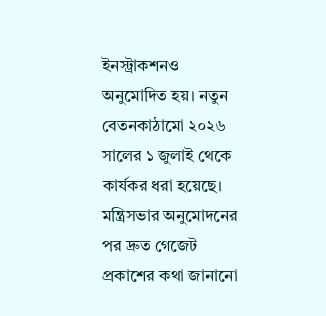ইনস্ট্রাকশনও অনুমোদিত হয়। নতুন বেতনকাঠামো ২০২৬ সালের ১ জুলাই থেকে কার্যকর ধরা হয়েছে।
মন্ত্রিসভার অনুমোদনের পর দ্রুত গেজেট প্রকাশের কথা জানানো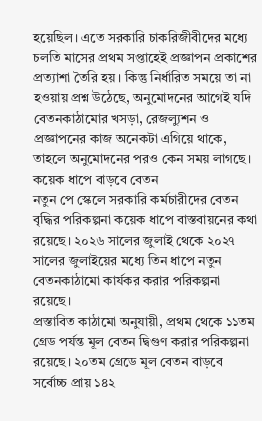হয়েছিল। এতে সরকারি চাকরিজীবীদের মধ্যে চলতি মাসের প্রথম সপ্তাহেই প্রজ্ঞাপন প্রকাশের প্রত্যাশা তৈরি হয়। কিন্তু নির্ধারিত সময়ে তা না হওয়ায় প্রশ্ন উঠেছে, অনুমোদনের আগেই যদি বেতনকাঠামোর খসড়া, রেজল্যুশন ও প্রজ্ঞাপনের কাজ অনেকটা এগিয়ে থাকে, তাহলে অনুমোদনের পরও কেন সময় লাগছে।
কয়েক ধাপে বাড়বে বেতন
নতুন পে স্কেলে সরকারি কর্মচারীদের বেতন বৃদ্ধির পরিকল্পনা কয়েক ধাপে বাস্তবায়নের কথা রয়েছে। ২০২৬ সালের জুলাই থেকে ২০২৭ সালের জুলাইয়ের মধ্যে তিন ধাপে নতুন বেতনকাঠামো কার্যকর করার পরিকল্পনা রয়েছে।
প্রস্তাবিত কাঠামো অনুযায়ী, প্রথম থেকে ১১তম গ্রেড পর্যন্ত মূল বেতন দ্বিগুণ করার পরিকল্পনা রয়েছে। ২০তম গ্রেডে মূল বেতন বাড়বে সর্বোচ্চ প্রায় ১৪২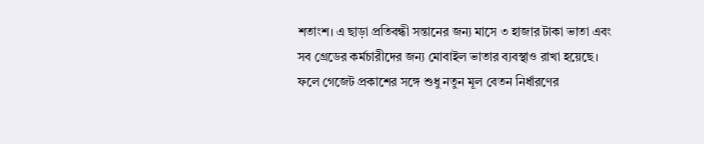শতাংশ। এ ছাড়া প্রতিবন্ধী সন্তানের জন্য মাসে ৩ হাজার টাকা ভাতা এবং সব গ্রেডের কর্মচারীদের জন্য মোবাইল ভাতার ব্যবস্থাও রাখা হয়েছে।
ফলে গেজেট প্রকাশের সঙ্গে শুধু নতুন মূল বেতন নির্ধারণের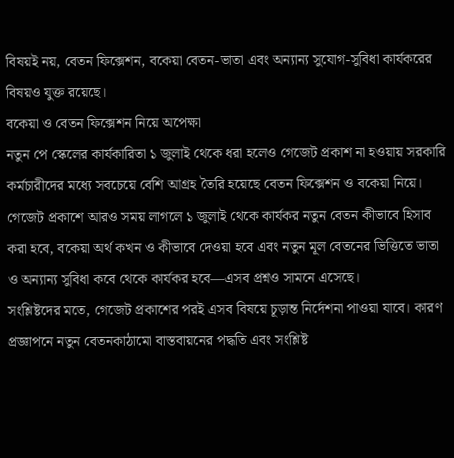বিষয়ই নয়, বেতন ফিক্সেশন, বকেয়া বেতন-ভাতা এবং অন্যান্য সুযোগ-সুবিধা কার্যকরের বিষয়ও যুক্ত রয়েছে।
বকেয়া ও বেতন ফিক্সেশন নিয়ে অপেক্ষা
নতুন পে স্কেলের কার্যকারিতা ১ জুলাই থেকে ধরা হলেও গেজেট প্রকাশ না হওয়ায় সরকারি কর্মচারীদের মধ্যে সবচেয়ে বেশি আগ্রহ তৈরি হয়েছে বেতন ফিক্সেশন ও বকেয়া নিয়ে।
গেজেট প্রকাশে আরও সময় লাগলে ১ জুলাই থেকে কার্যকর নতুন বেতন কীভাবে হিসাব করা হবে, বকেয়া অর্থ কখন ও কীভাবে দেওয়া হবে এবং নতুন মূল বেতনের ভিত্তিতে ভাতা ও অন্যান্য সুবিধা কবে থেকে কার্যকর হবে—এসব প্রশ্নও সামনে এসেছে।
সংশ্লিষ্টদের মতে, গেজেট প্রকাশের পরই এসব বিষয়ে চূড়ান্ত নির্দেশনা পাওয়া যাবে। কারণ প্রজ্ঞাপনে নতুন বেতনকাঠামো বাস্তবায়নের পদ্ধতি এবং সংশ্লিষ্ট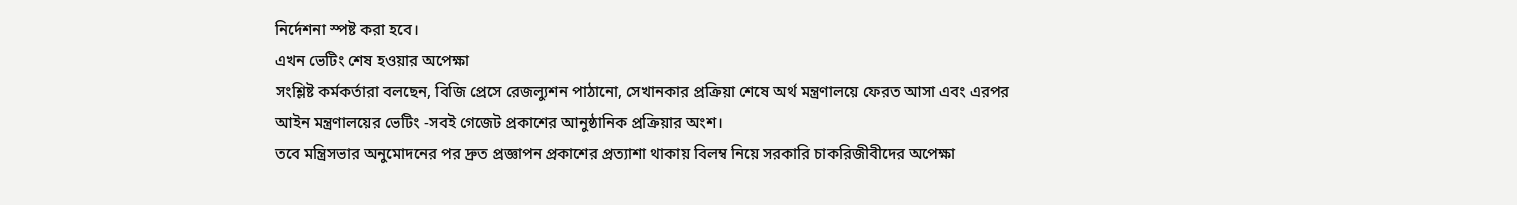নির্দেশনা স্পষ্ট করা হবে।
এখন ভেটিং শেষ হওয়ার অপেক্ষা
সংশ্লিষ্ট কর্মকর্তারা বলছেন, বিজি প্রেসে রেজল্যুশন পাঠানো, সেখানকার প্রক্রিয়া শেষে অর্থ মন্ত্রণালয়ে ফেরত আসা এবং এরপর আইন মন্ত্রণালয়ের ভেটিং -সবই গেজেট প্রকাশের আনুষ্ঠানিক প্রক্রিয়ার অংশ।
তবে মন্ত্রিসভার অনুমোদনের পর দ্রুত প্রজ্ঞাপন প্রকাশের প্রত্যাশা থাকায় বিলম্ব নিয়ে সরকারি চাকরিজীবীদের অপেক্ষা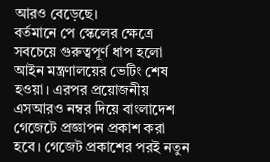আরও বেড়েছে।
বর্তমানে পে স্কেলের ক্ষেত্রে সবচেয়ে গুরুত্বপূর্ণ ধাপ হলো আইন মন্ত্রণালয়ের ভেটিং শেষ হওয়া। এরপর প্রয়োজনীয় এসআরও নম্বর দিয়ে বাংলাদেশ গেজেটে প্রজ্ঞাপন প্রকাশ করা হবে। গেজেট প্রকাশের পরই নতুন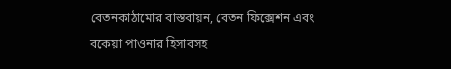বেতনকাঠামোর বাস্তবায়ন, বেতন ফিক্সেশন এবং বকেয়া পাওনার হিসাবসহ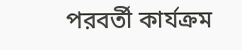পরবর্তী কার্যক্রম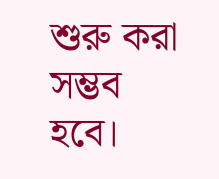শুরু করা সম্ভব হবে।